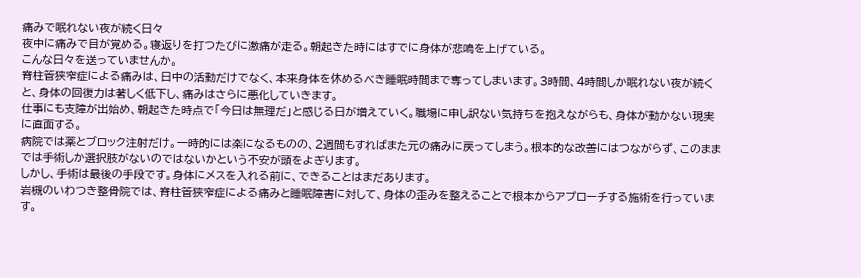痛みで眠れない夜が続く日々
夜中に痛みで目が覚める。寝返りを打つたびに激痛が走る。朝起きた時にはすでに身体が悲鳴を上げている。
こんな日々を送っていませんか。
脊柱管狭窄症による痛みは、日中の活動だけでなく、本来身体を休めるべき睡眠時間まで奪ってしまいます。3時間、4時間しか眠れない夜が続くと、身体の回復力は著しく低下し、痛みはさらに悪化していきます。
仕事にも支障が出始め、朝起きた時点で「今日は無理だ」と感じる日が増えていく。職場に申し訳ない気持ちを抱えながらも、身体が動かない現実に直面する。
病院では薬とブロック注射だけ。一時的には楽になるものの、2週間もすればまた元の痛みに戻ってしまう。根本的な改善にはつながらず、このままでは手術しか選択肢がないのではないかという不安が頭をよぎります。
しかし、手術は最後の手段です。身体にメスを入れる前に、できることはまだあります。
岩槻のいわつき整骨院では、脊柱管狭窄症による痛みと睡眠障害に対して、身体の歪みを整えることで根本からアプローチする施術を行っています。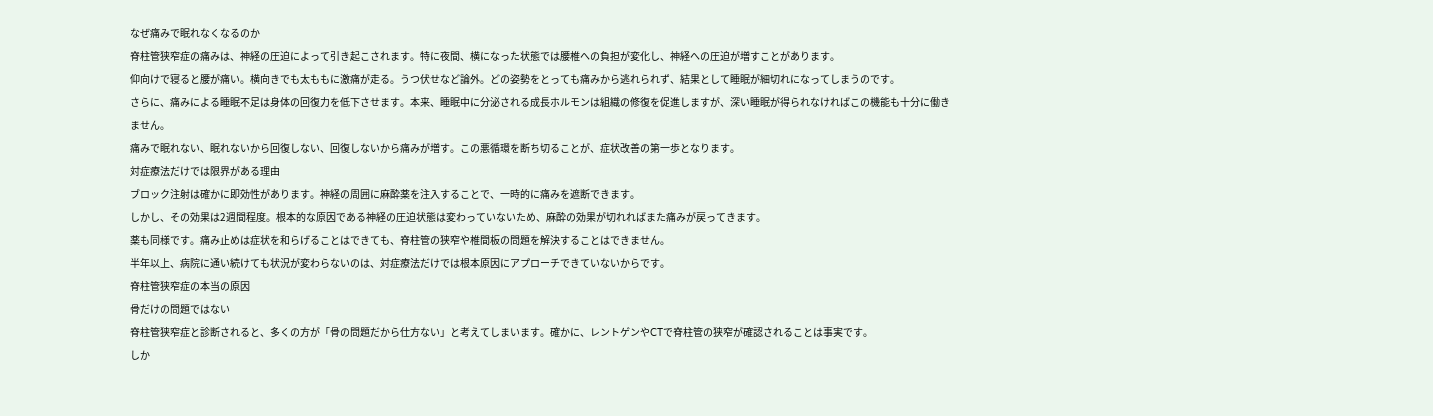なぜ痛みで眠れなくなるのか
脊柱管狭窄症の痛みは、神経の圧迫によって引き起こされます。特に夜間、横になった状態では腰椎への負担が変化し、神経への圧迫が増すことがあります。
仰向けで寝ると腰が痛い。横向きでも太ももに激痛が走る。うつ伏せなど論外。どの姿勢をとっても痛みから逃れられず、結果として睡眠が細切れになってしまうのです。
さらに、痛みによる睡眠不足は身体の回復力を低下させます。本来、睡眠中に分泌される成長ホルモンは組織の修復を促進しますが、深い睡眠が得られなければこの機能も十分に働きません。
痛みで眠れない、眠れないから回復しない、回復しないから痛みが増す。この悪循環を断ち切ることが、症状改善の第一歩となります。
対症療法だけでは限界がある理由
ブロック注射は確かに即効性があります。神経の周囲に麻酔薬を注入することで、一時的に痛みを遮断できます。
しかし、その効果は2週間程度。根本的な原因である神経の圧迫状態は変わっていないため、麻酔の効果が切れればまた痛みが戻ってきます。
薬も同様です。痛み止めは症状を和らげることはできても、脊柱管の狭窄や椎間板の問題を解決することはできません。
半年以上、病院に通い続けても状況が変わらないのは、対症療法だけでは根本原因にアプローチできていないからです。
脊柱管狭窄症の本当の原因
骨だけの問題ではない
脊柱管狭窄症と診断されると、多くの方が「骨の問題だから仕方ない」と考えてしまいます。確かに、レントゲンやCTで脊柱管の狭窄が確認されることは事実です。
しか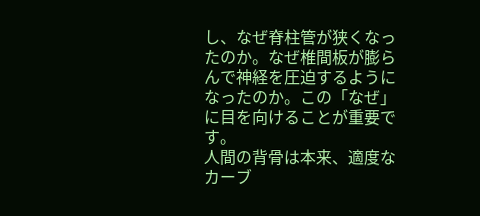し、なぜ脊柱管が狭くなったのか。なぜ椎間板が膨らんで神経を圧迫するようになったのか。この「なぜ」に目を向けることが重要です。
人間の背骨は本来、適度なカーブ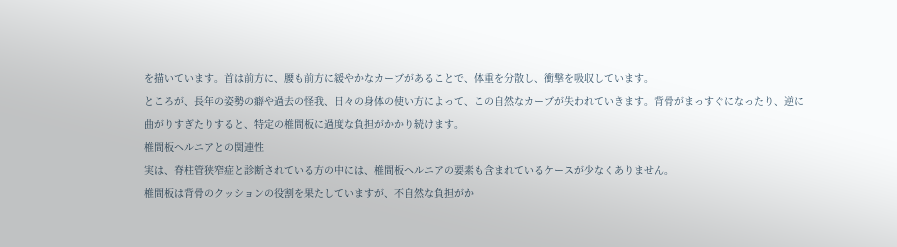を描いています。首は前方に、腰も前方に緩やかなカーブがあることで、体重を分散し、衝撃を吸収しています。
ところが、長年の姿勢の癖や過去の怪我、日々の身体の使い方によって、この自然なカーブが失われていきます。背骨がまっすぐになったり、逆に曲がりすぎたりすると、特定の椎間板に過度な負担がかかり続けます。
椎間板ヘルニアとの関連性
実は、脊柱管狭窄症と診断されている方の中には、椎間板ヘルニアの要素も含まれているケースが少なくありません。
椎間板は背骨のクッションの役割を果たしていますが、不自然な負担がか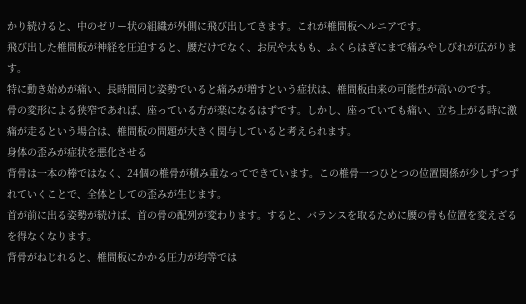かり続けると、中のゼリー状の組織が外側に飛び出してきます。これが椎間板ヘルニアです。
飛び出した椎間板が神経を圧迫すると、腰だけでなく、お尻や太もも、ふくらはぎにまで痛みやしびれが広がります。
特に動き始めが痛い、長時間同じ姿勢でいると痛みが増すという症状は、椎間板由来の可能性が高いのです。
骨の変形による狭窄であれば、座っている方が楽になるはずです。しかし、座っていても痛い、立ち上がる時に激痛が走るという場合は、椎間板の問題が大きく関与していると考えられます。
身体の歪みが症状を悪化させる
背骨は一本の棒ではなく、24個の椎骨が積み重なってできています。この椎骨一つひとつの位置関係が少しずつずれていくことで、全体としての歪みが生じます。
首が前に出る姿勢が続けば、首の骨の配列が変わります。すると、バランスを取るために腰の骨も位置を変えざるを得なくなります。
背骨がねじれると、椎間板にかかる圧力が均等では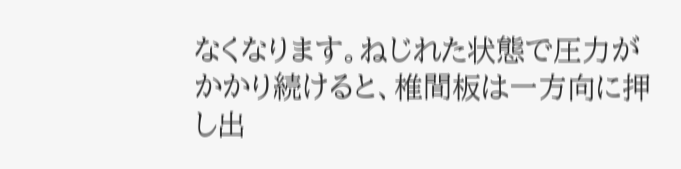なくなります。ねじれた状態で圧力がかかり続けると、椎間板は一方向に押し出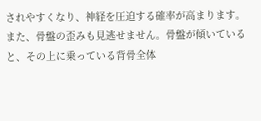されやすくなり、神経を圧迫する確率が高まります。
また、骨盤の歪みも見逃せません。骨盤が傾いていると、その上に乗っている背骨全体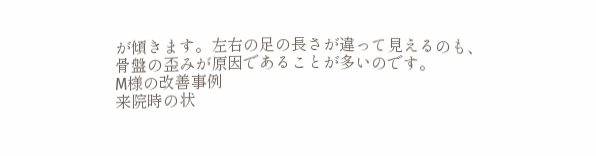が傾きます。左右の足の長さが違って見えるのも、骨盤の歪みが原因であることが多いのです。
M様の改善事例
来院時の状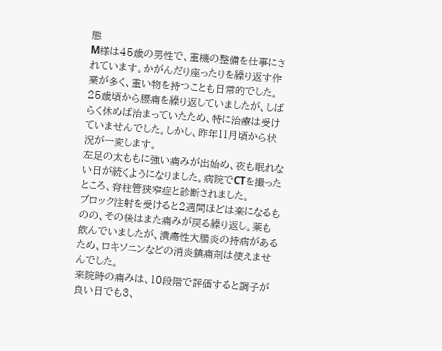態
M様は45歳の男性で、重機の整備を仕事にされています。かがんだり座ったりを繰り返す作業が多く、重い物を持つことも日常的でした。
25歳頃から腰痛を繰り返していましたが、しばらく休めば治まっていたため、特に治療は受けていませんでした。しかし、昨年11月頃から状況が一変します。
左足の太ももに強い痛みが出始め、夜も眠れない日が続くようになりました。病院でCTを撮ったところ、脊柱管狭窄症と診断されました。
ブロック注射を受けると2週間ほどは楽になるものの、その後はまた痛みが戻る繰り返し。薬も飲んでいましたが、潰瘍性大腸炎の持病があるため、ロキソニンなどの消炎鎮痛剤は使えませんでした。
来院時の痛みは、10段階で評価すると調子が良い日でも3、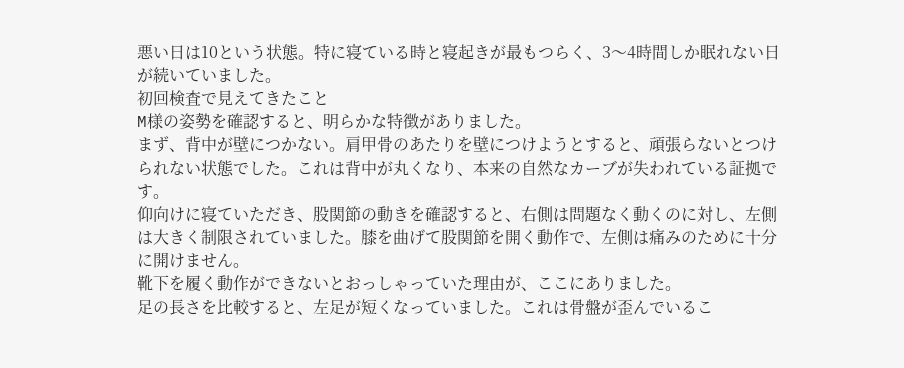悪い日は10という状態。特に寝ている時と寝起きが最もつらく、3〜4時間しか眠れない日が続いていました。
初回検査で見えてきたこと
M様の姿勢を確認すると、明らかな特徴がありました。
まず、背中が壁につかない。肩甲骨のあたりを壁につけようとすると、頑張らないとつけられない状態でした。これは背中が丸くなり、本来の自然なカーブが失われている証拠です。
仰向けに寝ていただき、股関節の動きを確認すると、右側は問題なく動くのに対し、左側は大きく制限されていました。膝を曲げて股関節を開く動作で、左側は痛みのために十分に開けません。
靴下を履く動作ができないとおっしゃっていた理由が、ここにありました。
足の長さを比較すると、左足が短くなっていました。これは骨盤が歪んでいるこ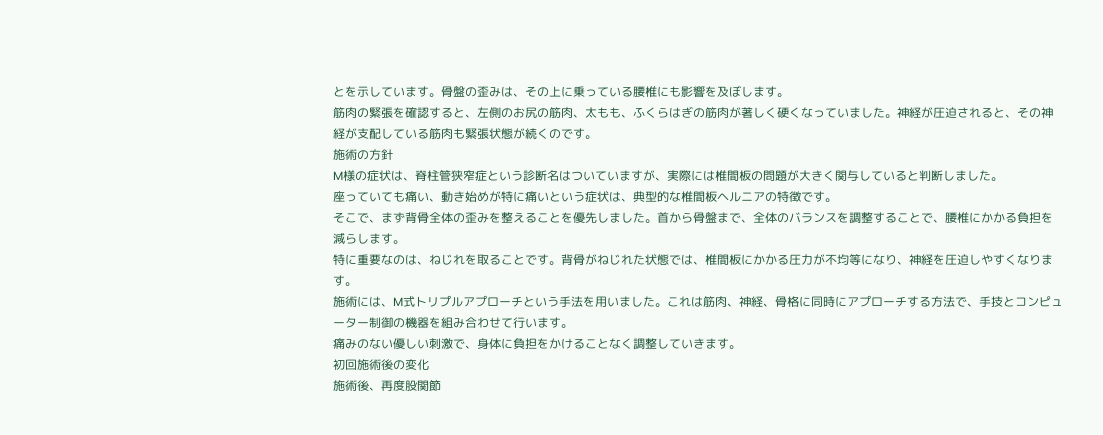とを示しています。骨盤の歪みは、その上に乗っている腰椎にも影響を及ぼします。
筋肉の緊張を確認すると、左側のお尻の筋肉、太もも、ふくらはぎの筋肉が著しく硬くなっていました。神経が圧迫されると、その神経が支配している筋肉も緊張状態が続くのです。
施術の方針
M様の症状は、脊柱管狭窄症という診断名はついていますが、実際には椎間板の問題が大きく関与していると判断しました。
座っていても痛い、動き始めが特に痛いという症状は、典型的な椎間板ヘルニアの特徴です。
そこで、まず背骨全体の歪みを整えることを優先しました。首から骨盤まで、全体のバランスを調整することで、腰椎にかかる負担を減らします。
特に重要なのは、ねじれを取ることです。背骨がねじれた状態では、椎間板にかかる圧力が不均等になり、神経を圧迫しやすくなります。
施術には、M式トリプルアプローチという手法を用いました。これは筋肉、神経、骨格に同時にアプローチする方法で、手技とコンピューター制御の機器を組み合わせて行います。
痛みのない優しい刺激で、身体に負担をかけることなく調整していきます。
初回施術後の変化
施術後、再度股関節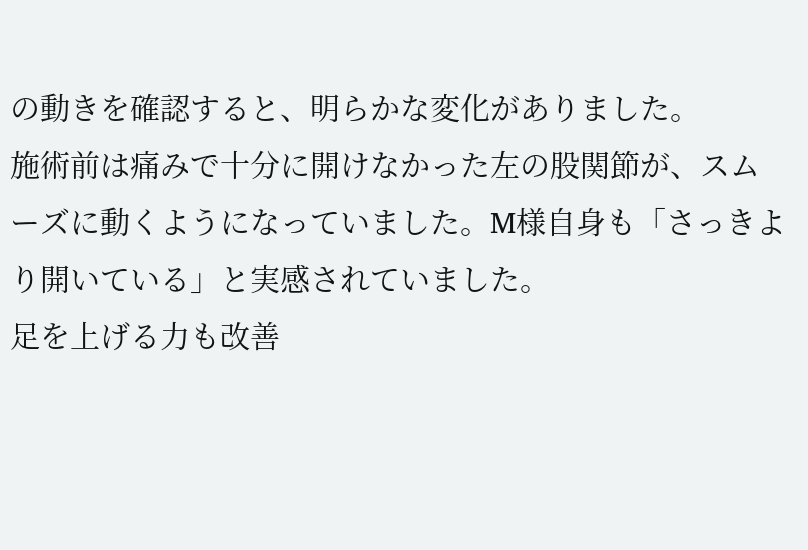の動きを確認すると、明らかな変化がありました。
施術前は痛みで十分に開けなかった左の股関節が、スムーズに動くようになっていました。M様自身も「さっきより開いている」と実感されていました。
足を上げる力も改善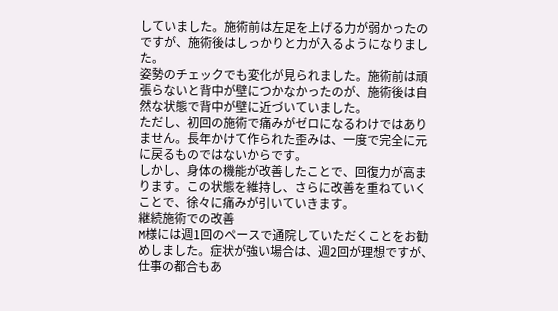していました。施術前は左足を上げる力が弱かったのですが、施術後はしっかりと力が入るようになりました。
姿勢のチェックでも変化が見られました。施術前は頑張らないと背中が壁につかなかったのが、施術後は自然な状態で背中が壁に近づいていました。
ただし、初回の施術で痛みがゼロになるわけではありません。長年かけて作られた歪みは、一度で完全に元に戻るものではないからです。
しかし、身体の機能が改善したことで、回復力が高まります。この状態を維持し、さらに改善を重ねていくことで、徐々に痛みが引いていきます。
継続施術での改善
M様には週1回のペースで通院していただくことをお勧めしました。症状が強い場合は、週2回が理想ですが、仕事の都合もあ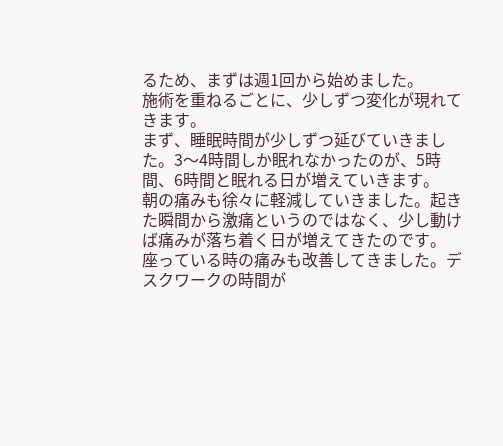るため、まずは週1回から始めました。
施術を重ねるごとに、少しずつ変化が現れてきます。
まず、睡眠時間が少しずつ延びていきました。3〜4時間しか眠れなかったのが、5時間、6時間と眠れる日が増えていきます。
朝の痛みも徐々に軽減していきました。起きた瞬間から激痛というのではなく、少し動けば痛みが落ち着く日が増えてきたのです。
座っている時の痛みも改善してきました。デスクワークの時間が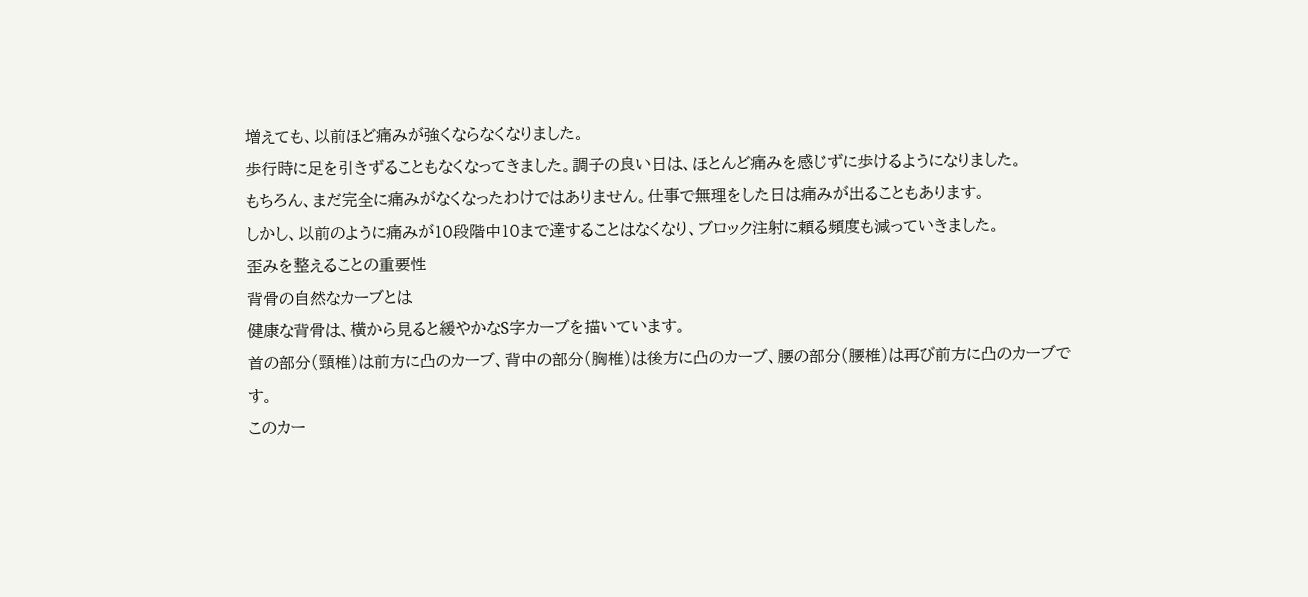増えても、以前ほど痛みが強くならなくなりました。
歩行時に足を引きずることもなくなってきました。調子の良い日は、ほとんど痛みを感じずに歩けるようになりました。
もちろん、まだ完全に痛みがなくなったわけではありません。仕事で無理をした日は痛みが出ることもあります。
しかし、以前のように痛みが10段階中10まで達することはなくなり、ブロック注射に頼る頻度も減っていきました。
歪みを整えることの重要性
背骨の自然なカーブとは
健康な背骨は、横から見ると緩やかなS字カーブを描いています。
首の部分(頸椎)は前方に凸のカーブ、背中の部分(胸椎)は後方に凸のカーブ、腰の部分(腰椎)は再び前方に凸のカーブです。
このカー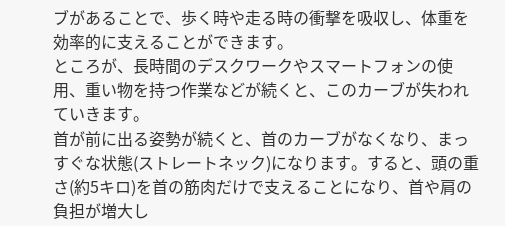ブがあることで、歩く時や走る時の衝撃を吸収し、体重を効率的に支えることができます。
ところが、長時間のデスクワークやスマートフォンの使用、重い物を持つ作業などが続くと、このカーブが失われていきます。
首が前に出る姿勢が続くと、首のカーブがなくなり、まっすぐな状態(ストレートネック)になります。すると、頭の重さ(約5キロ)を首の筋肉だけで支えることになり、首や肩の負担が増大し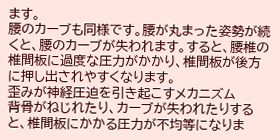ます。
腰のカーブも同様です。腰が丸まった姿勢が続くと、腰のカーブが失われます。すると、腰椎の椎間板に過度な圧力がかかり、椎間板が後方に押し出されやすくなります。
歪みが神経圧迫を引き起こすメカニズム
背骨がねじれたり、カーブが失われたりすると、椎間板にかかる圧力が不均等になりま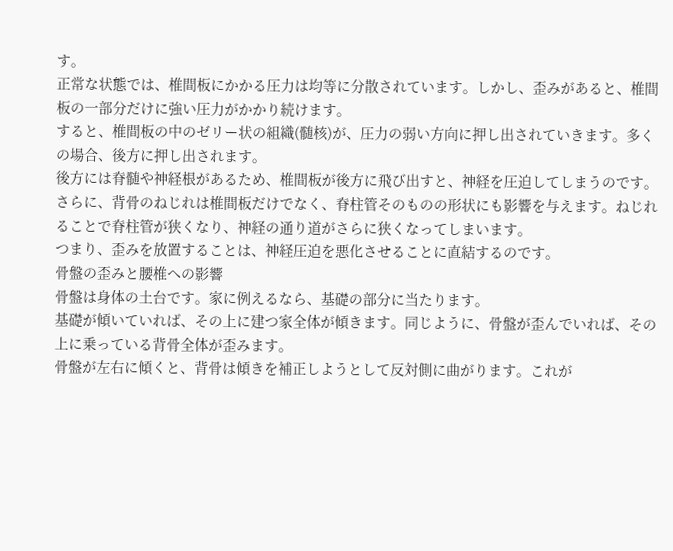す。
正常な状態では、椎間板にかかる圧力は均等に分散されています。しかし、歪みがあると、椎間板の一部分だけに強い圧力がかかり続けます。
すると、椎間板の中のゼリー状の組織(髄核)が、圧力の弱い方向に押し出されていきます。多くの場合、後方に押し出されます。
後方には脊髄や神経根があるため、椎間板が後方に飛び出すと、神経を圧迫してしまうのです。
さらに、背骨のねじれは椎間板だけでなく、脊柱管そのものの形状にも影響を与えます。ねじれることで脊柱管が狭くなり、神経の通り道がさらに狭くなってしまいます。
つまり、歪みを放置することは、神経圧迫を悪化させることに直結するのです。
骨盤の歪みと腰椎への影響
骨盤は身体の土台です。家に例えるなら、基礎の部分に当たります。
基礎が傾いていれば、その上に建つ家全体が傾きます。同じように、骨盤が歪んでいれば、その上に乗っている背骨全体が歪みます。
骨盤が左右に傾くと、背骨は傾きを補正しようとして反対側に曲がります。これが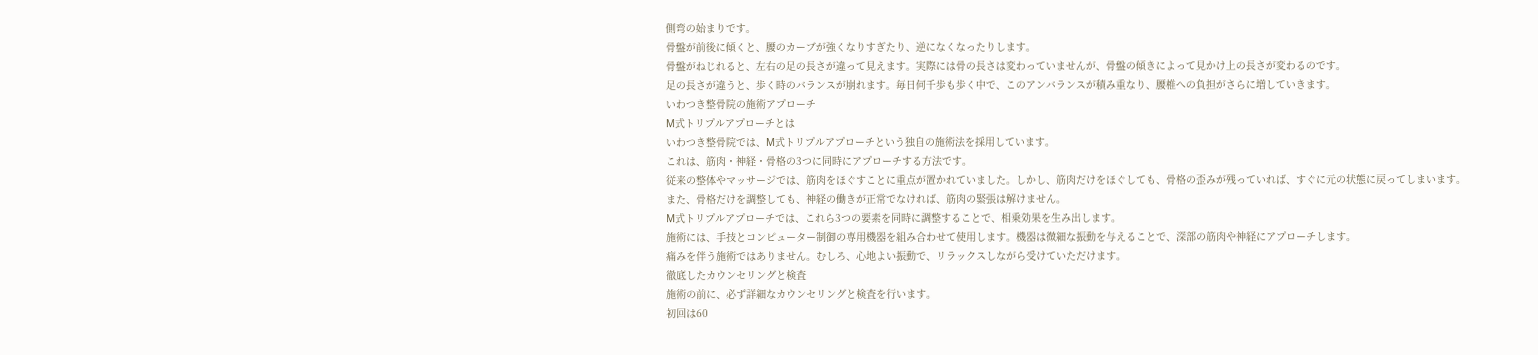側弯の始まりです。
骨盤が前後に傾くと、腰のカーブが強くなりすぎたり、逆になくなったりします。
骨盤がねじれると、左右の足の長さが違って見えます。実際には骨の長さは変わっていませんが、骨盤の傾きによって見かけ上の長さが変わるのです。
足の長さが違うと、歩く時のバランスが崩れます。毎日何千歩も歩く中で、このアンバランスが積み重なり、腰椎への負担がさらに増していきます。
いわつき整骨院の施術アプローチ
M式トリプルアプローチとは
いわつき整骨院では、M式トリプルアプローチという独自の施術法を採用しています。
これは、筋肉・神経・骨格の3つに同時にアプローチする方法です。
従来の整体やマッサージでは、筋肉をほぐすことに重点が置かれていました。しかし、筋肉だけをほぐしても、骨格の歪みが残っていれば、すぐに元の状態に戻ってしまいます。
また、骨格だけを調整しても、神経の働きが正常でなければ、筋肉の緊張は解けません。
M式トリプルアプローチでは、これら3つの要素を同時に調整することで、相乗効果を生み出します。
施術には、手技とコンピューター制御の専用機器を組み合わせて使用します。機器は微細な振動を与えることで、深部の筋肉や神経にアプローチします。
痛みを伴う施術ではありません。むしろ、心地よい振動で、リラックスしながら受けていただけます。
徹底したカウンセリングと検査
施術の前に、必ず詳細なカウンセリングと検査を行います。
初回は60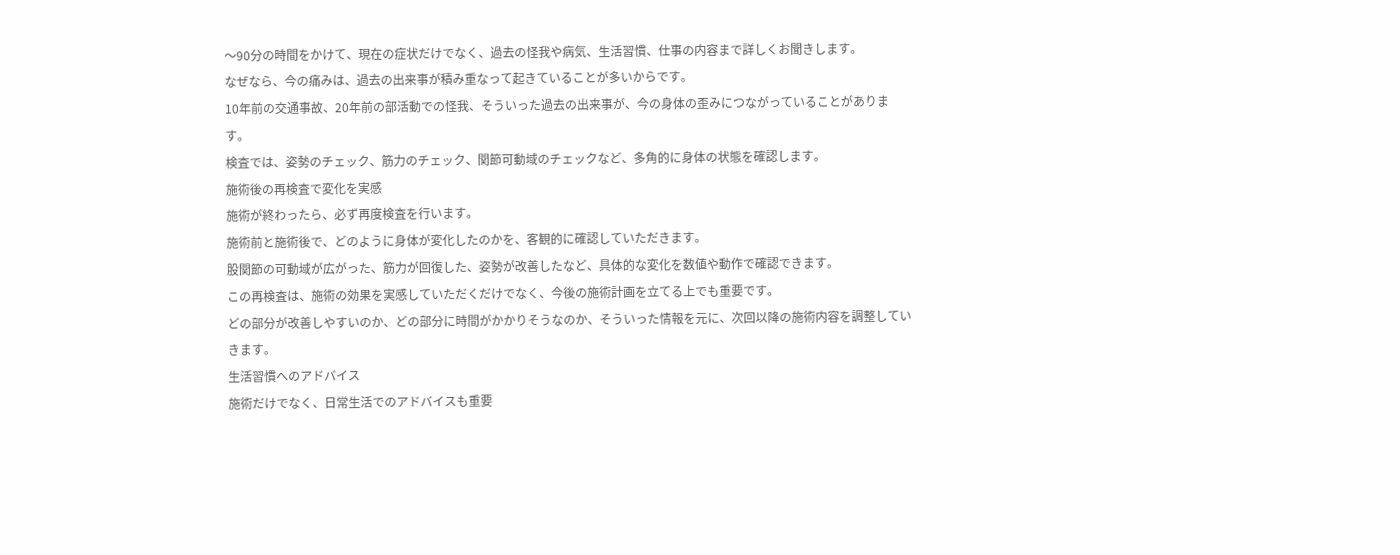〜90分の時間をかけて、現在の症状だけでなく、過去の怪我や病気、生活習慣、仕事の内容まで詳しくお聞きします。
なぜなら、今の痛みは、過去の出来事が積み重なって起きていることが多いからです。
10年前の交通事故、20年前の部活動での怪我、そういった過去の出来事が、今の身体の歪みにつながっていることがあります。
検査では、姿勢のチェック、筋力のチェック、関節可動域のチェックなど、多角的に身体の状態を確認します。
施術後の再検査で変化を実感
施術が終わったら、必ず再度検査を行います。
施術前と施術後で、どのように身体が変化したのかを、客観的に確認していただきます。
股関節の可動域が広がった、筋力が回復した、姿勢が改善したなど、具体的な変化を数値や動作で確認できます。
この再検査は、施術の効果を実感していただくだけでなく、今後の施術計画を立てる上でも重要です。
どの部分が改善しやすいのか、どの部分に時間がかかりそうなのか、そういった情報を元に、次回以降の施術内容を調整していきます。
生活習慣へのアドバイス
施術だけでなく、日常生活でのアドバイスも重要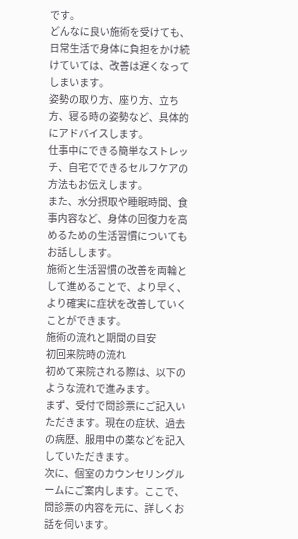です。
どんなに良い施術を受けても、日常生活で身体に負担をかけ続けていては、改善は遅くなってしまいます。
姿勢の取り方、座り方、立ち方、寝る時の姿勢など、具体的にアドバイスします。
仕事中にできる簡単なストレッチ、自宅でできるセルフケアの方法もお伝えします。
また、水分摂取や睡眠時間、食事内容など、身体の回復力を高めるための生活習慣についてもお話しします。
施術と生活習慣の改善を両輪として進めることで、より早く、より確実に症状を改善していくことができます。
施術の流れと期間の目安
初回来院時の流れ
初めて来院される際は、以下のような流れで進みます。
まず、受付で問診票にご記入いただきます。現在の症状、過去の病歴、服用中の薬などを記入していただきます。
次に、個室のカウンセリングルームにご案内します。ここで、問診票の内容を元に、詳しくお話を伺います。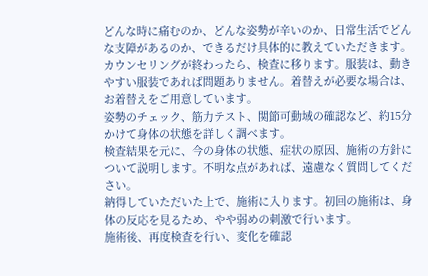どんな時に痛むのか、どんな姿勢が辛いのか、日常生活でどんな支障があるのか、できるだけ具体的に教えていただきます。
カウンセリングが終わったら、検査に移ります。服装は、動きやすい服装であれば問題ありません。着替えが必要な場合は、お着替えをご用意しています。
姿勢のチェック、筋力テスト、関節可動域の確認など、約15分かけて身体の状態を詳しく調べます。
検査結果を元に、今の身体の状態、症状の原因、施術の方針について説明します。不明な点があれば、遠慮なく質問してください。
納得していただいた上で、施術に入ります。初回の施術は、身体の反応を見るため、やや弱めの刺激で行います。
施術後、再度検査を行い、変化を確認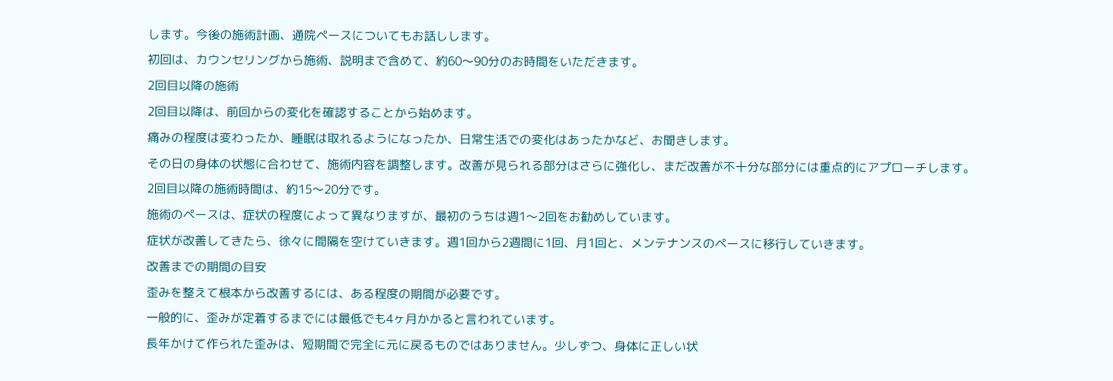します。今後の施術計画、通院ペースについてもお話しします。
初回は、カウンセリングから施術、説明まで含めて、約60〜90分のお時間をいただきます。
2回目以降の施術
2回目以降は、前回からの変化を確認することから始めます。
痛みの程度は変わったか、睡眠は取れるようになったか、日常生活での変化はあったかなど、お聞きします。
その日の身体の状態に合わせて、施術内容を調整します。改善が見られる部分はさらに強化し、まだ改善が不十分な部分には重点的にアプローチします。
2回目以降の施術時間は、約15〜20分です。
施術のペースは、症状の程度によって異なりますが、最初のうちは週1〜2回をお勧めしています。
症状が改善してきたら、徐々に間隔を空けていきます。週1回から2週間に1回、月1回と、メンテナンスのペースに移行していきます。
改善までの期間の目安
歪みを整えて根本から改善するには、ある程度の期間が必要です。
一般的に、歪みが定着するまでには最低でも4ヶ月かかると言われています。
長年かけて作られた歪みは、短期間で完全に元に戻るものではありません。少しずつ、身体に正しい状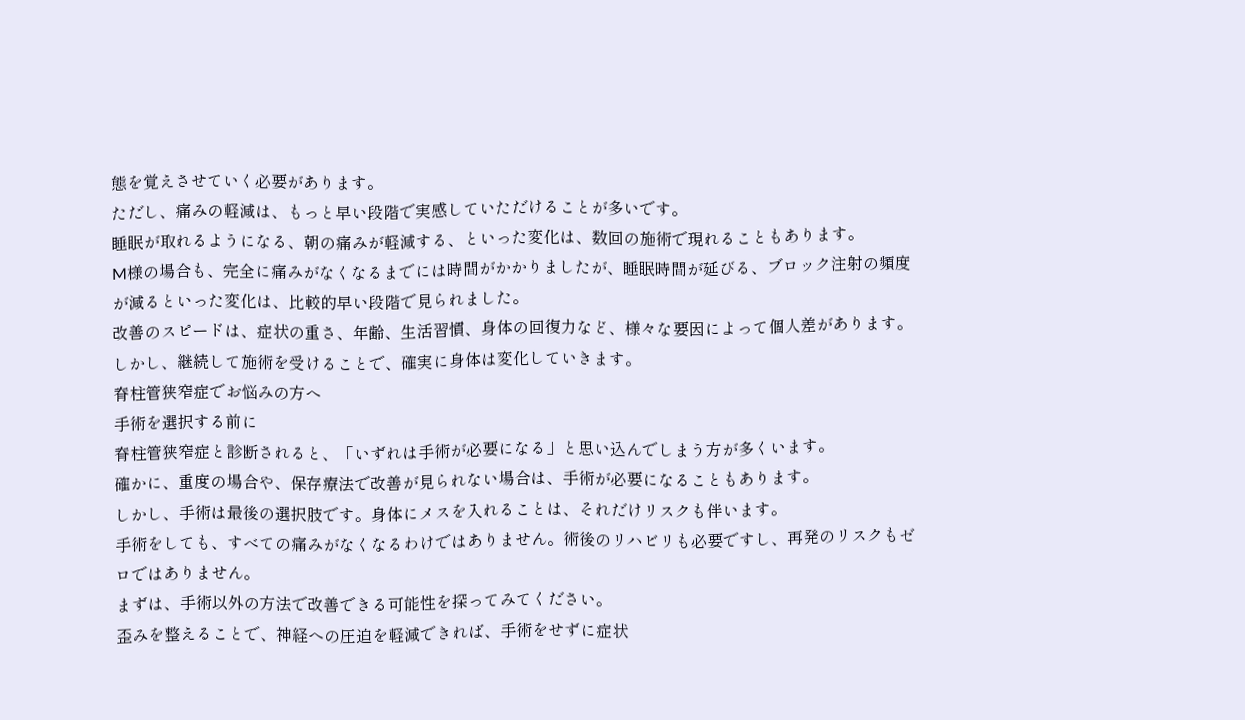態を覚えさせていく必要があります。
ただし、痛みの軽減は、もっと早い段階で実感していただけることが多いです。
睡眠が取れるようになる、朝の痛みが軽減する、といった変化は、数回の施術で現れることもあります。
M様の場合も、完全に痛みがなくなるまでには時間がかかりましたが、睡眠時間が延びる、ブロック注射の頻度が減るといった変化は、比較的早い段階で見られました。
改善のスピードは、症状の重さ、年齢、生活習慣、身体の回復力など、様々な要因によって個人差があります。
しかし、継続して施術を受けることで、確実に身体は変化していきます。
脊柱管狭窄症でお悩みの方へ
手術を選択する前に
脊柱管狭窄症と診断されると、「いずれは手術が必要になる」と思い込んでしまう方が多くいます。
確かに、重度の場合や、保存療法で改善が見られない場合は、手術が必要になることもあります。
しかし、手術は最後の選択肢です。身体にメスを入れることは、それだけリスクも伴います。
手術をしても、すべての痛みがなくなるわけではありません。術後のリハビリも必要ですし、再発のリスクもゼロではありません。
まずは、手術以外の方法で改善できる可能性を探ってみてください。
歪みを整えることで、神経への圧迫を軽減できれば、手術をせずに症状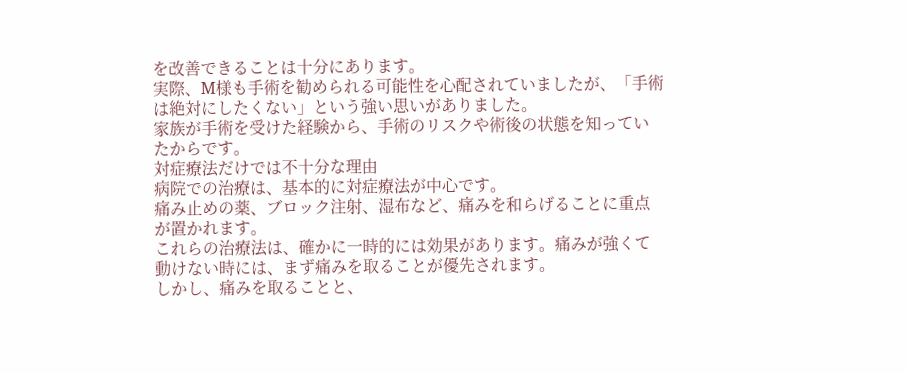を改善できることは十分にあります。
実際、M様も手術を勧められる可能性を心配されていましたが、「手術は絶対にしたくない」という強い思いがありました。
家族が手術を受けた経験から、手術のリスクや術後の状態を知っていたからです。
対症療法だけでは不十分な理由
病院での治療は、基本的に対症療法が中心です。
痛み止めの薬、ブロック注射、湿布など、痛みを和らげることに重点が置かれます。
これらの治療法は、確かに一時的には効果があります。痛みが強くて動けない時には、まず痛みを取ることが優先されます。
しかし、痛みを取ることと、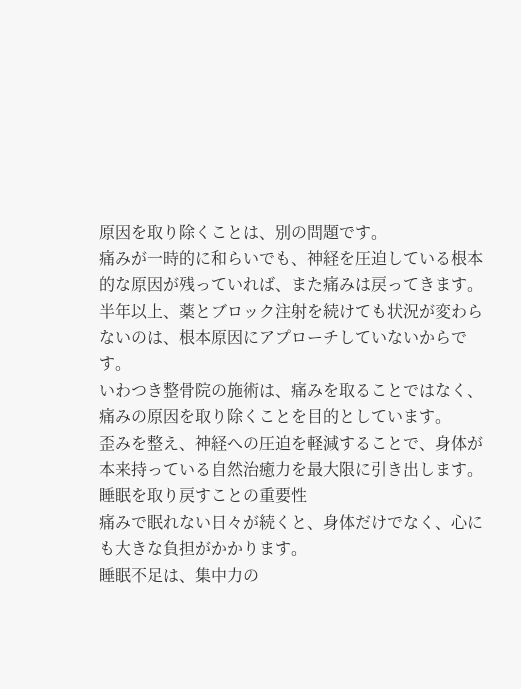原因を取り除くことは、別の問題です。
痛みが一時的に和らいでも、神経を圧迫している根本的な原因が残っていれば、また痛みは戻ってきます。
半年以上、薬とブロック注射を続けても状況が変わらないのは、根本原因にアプローチしていないからです。
いわつき整骨院の施術は、痛みを取ることではなく、痛みの原因を取り除くことを目的としています。
歪みを整え、神経への圧迫を軽減することで、身体が本来持っている自然治癒力を最大限に引き出します。
睡眠を取り戻すことの重要性
痛みで眠れない日々が続くと、身体だけでなく、心にも大きな負担がかかります。
睡眠不足は、集中力の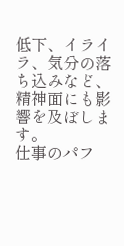低下、イライラ、気分の落ち込みなど、精神面にも影響を及ぼします。
仕事のパフ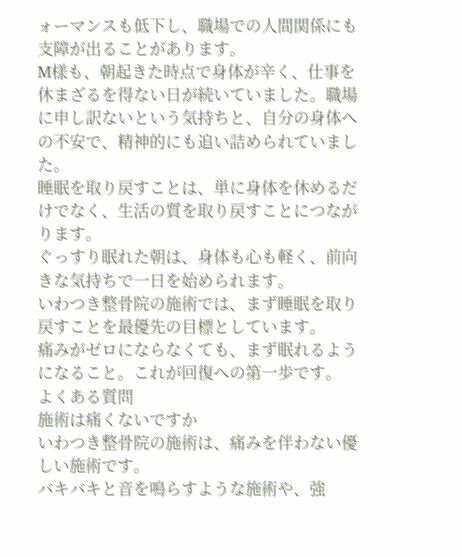ォーマンスも低下し、職場での人間関係にも支障が出ることがあります。
M様も、朝起きた時点で身体が辛く、仕事を休まざるを得ない日が続いていました。職場に申し訳ないという気持ちと、自分の身体への不安で、精神的にも追い詰められていました。
睡眠を取り戻すことは、単に身体を休めるだけでなく、生活の質を取り戻すことにつながります。
ぐっすり眠れた朝は、身体も心も軽く、前向きな気持ちで一日を始められます。
いわつき整骨院の施術では、まず睡眠を取り戻すことを最優先の目標としています。
痛みがゼロにならなくても、まず眠れるようになること。これが回復への第一歩です。
よくある質問
施術は痛くないですか
いわつき整骨院の施術は、痛みを伴わない優しい施術です。
バキバキと音を鳴らすような施術や、強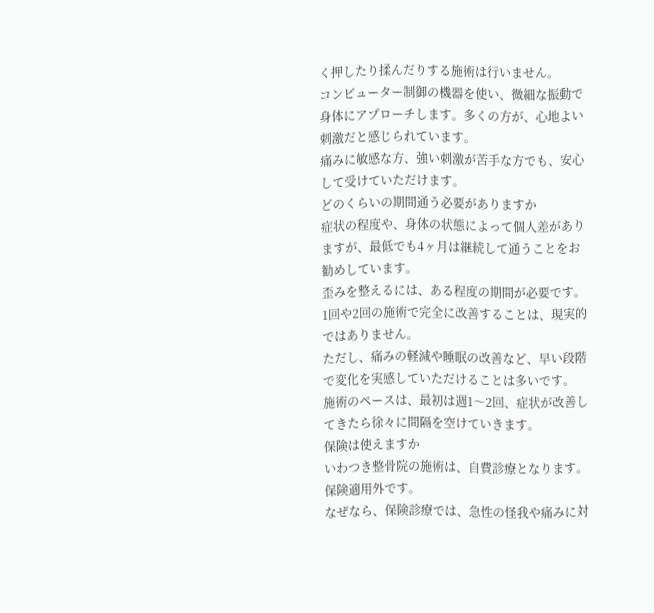く押したり揉んだりする施術は行いません。
コンピューター制御の機器を使い、微細な振動で身体にアプローチします。多くの方が、心地よい刺激だと感じられています。
痛みに敏感な方、強い刺激が苦手な方でも、安心して受けていただけます。
どのくらいの期間通う必要がありますか
症状の程度や、身体の状態によって個人差がありますが、最低でも4ヶ月は継続して通うことをお勧めしています。
歪みを整えるには、ある程度の期間が必要です。1回や2回の施術で完全に改善することは、現実的ではありません。
ただし、痛みの軽減や睡眠の改善など、早い段階で変化を実感していただけることは多いです。
施術のペースは、最初は週1〜2回、症状が改善してきたら徐々に間隔を空けていきます。
保険は使えますか
いわつき整骨院の施術は、自費診療となります。保険適用外です。
なぜなら、保険診療では、急性の怪我や痛みに対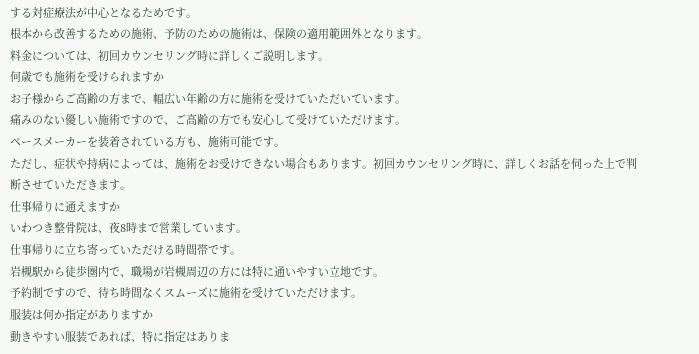する対症療法が中心となるためです。
根本から改善するための施術、予防のための施術は、保険の適用範囲外となります。
料金については、初回カウンセリング時に詳しくご説明します。
何歳でも施術を受けられますか
お子様からご高齢の方まで、幅広い年齢の方に施術を受けていただいています。
痛みのない優しい施術ですので、ご高齢の方でも安心して受けていただけます。
ペースメーカーを装着されている方も、施術可能です。
ただし、症状や持病によっては、施術をお受けできない場合もあります。初回カウンセリング時に、詳しくお話を伺った上で判断させていただきます。
仕事帰りに通えますか
いわつき整骨院は、夜8時まで営業しています。
仕事帰りに立ち寄っていただける時間帯です。
岩槻駅から徒歩圏内で、職場が岩槻周辺の方には特に通いやすい立地です。
予約制ですので、待ち時間なくスムーズに施術を受けていただけます。
服装は何か指定がありますか
動きやすい服装であれば、特に指定はありま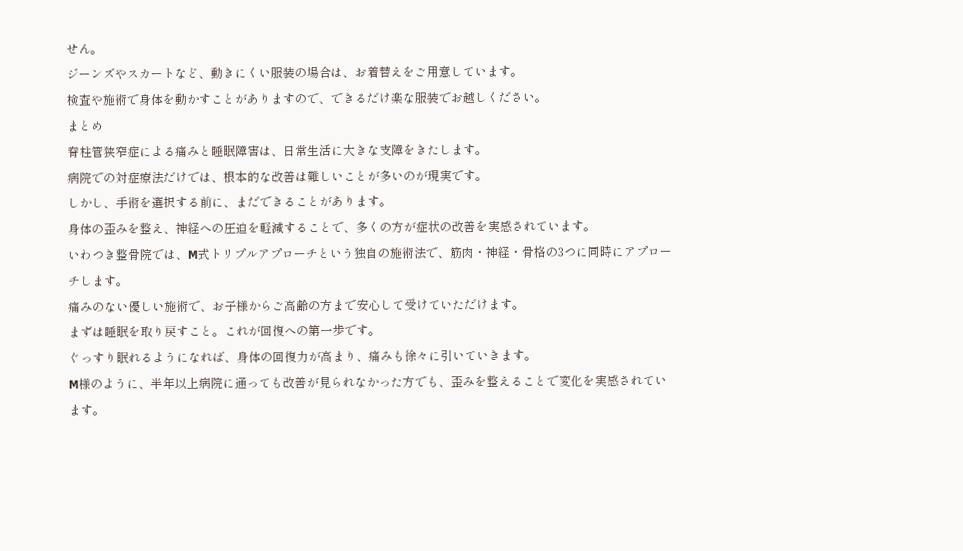せん。
ジーンズやスカートなど、動きにくい服装の場合は、お着替えをご用意しています。
検査や施術で身体を動かすことがありますので、できるだけ楽な服装でお越しください。
まとめ
脊柱管狭窄症による痛みと睡眠障害は、日常生活に大きな支障をきたします。
病院での対症療法だけでは、根本的な改善は難しいことが多いのが現実です。
しかし、手術を選択する前に、まだできることがあります。
身体の歪みを整え、神経への圧迫を軽減することで、多くの方が症状の改善を実感されています。
いわつき整骨院では、M式トリプルアプローチという独自の施術法で、筋肉・神経・骨格の3つに同時にアプローチします。
痛みのない優しい施術で、お子様からご高齢の方まで安心して受けていただけます。
まずは睡眠を取り戻すこと。これが回復への第一歩です。
ぐっすり眠れるようになれば、身体の回復力が高まり、痛みも徐々に引いていきます。
M様のように、半年以上病院に通っても改善が見られなかった方でも、歪みを整えることで変化を実感されています。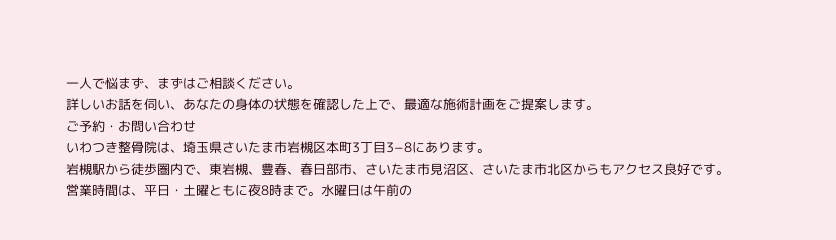一人で悩まず、まずはご相談ください。
詳しいお話を伺い、あなたの身体の状態を確認した上で、最適な施術計画をご提案します。
ご予約・お問い合わせ
いわつき整骨院は、埼玉県さいたま市岩槻区本町3丁目3−8にあります。
岩槻駅から徒歩圏内で、東岩槻、豊春、春日部市、さいたま市見沼区、さいたま市北区からもアクセス良好です。
営業時間は、平日・土曜ともに夜8時まで。水曜日は午前の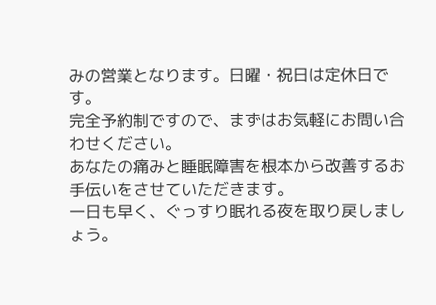みの営業となります。日曜・祝日は定休日です。
完全予約制ですので、まずはお気軽にお問い合わせください。
あなたの痛みと睡眠障害を根本から改善するお手伝いをさせていただきます。
一日も早く、ぐっすり眠れる夜を取り戻しましょう。